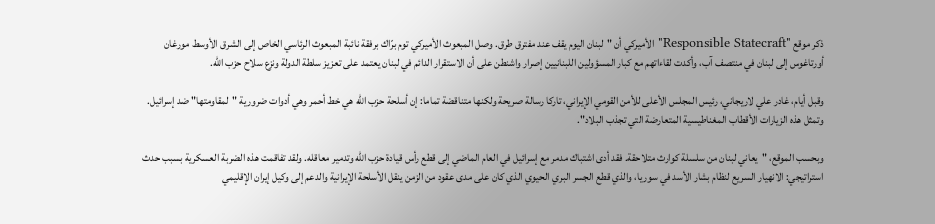ذكر موقع "Responsible Statecraft" الأميركي أن "لبنان اليوم يقف عند مفترق طرق. وصل المبعوث الأميركي توم برّاك برفقة نائبة المبعوث الرئاسي الخاص إلى الشرق الأوسط مورغان أورتاغوس إلى لبنان في منتصف آب، وأكدت لقاءاتهم مع كبار المسؤولين اللبنانيين إصرار واشنطن على أن الاستقرار الدائم في لبنان يعتمد على تعزيز سلطة الدولة ونزع سلاح حزب الله.

وقبل أيام، غادر علي لاريجاني، رئيس المجلس الأعلى للأمن القومي الإيراني، تاركا رسالة صريحة ولكنها متناقضة تماما: إن أسلحة حزب الله هي خط أحمر وهي أدوات ضرورية "لمقاومتها" ضد إسرائيل. وتمثل هذه الزيارات الأقطاب المغناطيسية المتعارضة التي تجذب البلاد".

وبحسب الموقع، "يعاني لبنان من سلسلة كوارث متلاحقة. فقد أدى اشتباك مدمر مع إسرائيل في العام الماضي إلى قطع رأس قيادة حزب الله وتدمير معاقله. ولقد تفاقمت هذه الضربة العسكرية بسبب حدث استراتيجي: الانهيار السريع لنظام بشار الأسد في سوريا، والذي قطع الجسر البري الحيوي الذي كان على مدى عقود من الزمن ينقل الأسلحة الإيرانية والدعم إلى وكيل إيران الإقليمي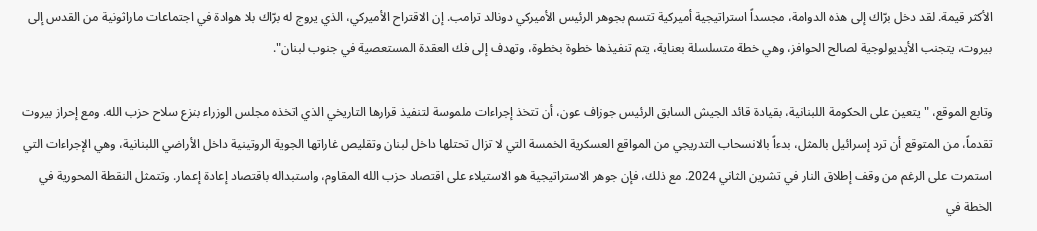الأكثر قيمة. لقد دخل برّاك إلى هذه الدوامة، مجسداً استراتيجية أميركية تتسم بجوهر الرئيس الأميركي دونالد ترامب. إن الاقتراح الأميركي، الذي يروج له برّاك بلا هوادة في اجتماعات ماراثونية من القدس إلى بيروت، يتجنب الأيديولوجية لصالح الحوافز، وهي خطة متسلسلة بعناية، يتم تنفيذها خطوة بخطوة، وتهدف إلى فك العقدة المستعصية في جنوب لبنان".

وتابع الموقع، "يتعين على الحكومة اللبنانية، بقيادة قائد الجيش السابق الرئيس جوزاف عون، أن تتخذ إجراءات ملموسة لتنفيذ قرارها التاريخي الذي اتخذه مجلس الوزراء بنزع سلاح حزب الله. ومع إحراز بيروت تقدماً، من المتوقع أن ترد إسرائيل بالمثل، بدءاً بالانسحاب التدريجي من المواقع العسكرية الخمسة التي لا تزال تحتلها داخل لبنان وتقليص غاراتها الجوية الروتينية داخل الأراضي اللبنانية، وهي الإجراءات التي استمرت على الرغم من وقف إطلاق النار في تشرين الثاني 2024. مع ذلك، فإن جوهر الاستراتيجية هو الاستيلاء على اقتصاد حزب الله المقاوم، واستبداله باقتصاد إعادة إعمار. وتتمثل النقطة المحورية في الخطة في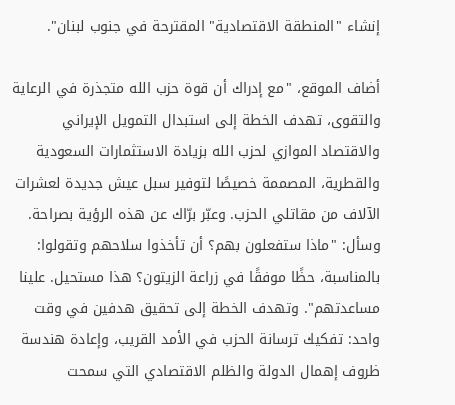إنشاء "المنطقة الاقتصادية" المقترحة في جنوب لبنان".

أضاف الموقع، "مع إدراك أن قوة حزب الله متجذرة في الرعاية والتقوى، تهدف الخطة إلى استبدال التمويل الإيراني والاقتصاد الموازي لحزب الله بزيادة الاستثمارات السعودية والقطرية، المصممة خصيصًا لتوفير سبل عيش جديدة لعشرات الآلاف من مقاتلي الحزب. وعبّر برّاك عن هذه الرؤية بصراحة. وسأل: "ماذا ستفعلون بهم؟ أن تأخذوا سلاحهم وتقولوا: بالمناسبة، حظًا موفقًا في زراعة الزيتون؟ هذا مستحيل. علينا مساعدتهم". وتهدف الخطة إلى تحقيق هدفين في وقت واحد: تفكيك ترسانة الحزب في الأمد القريب، وإعادة هندسة ظروف إهمال الدولة والظلم الاقتصادي التي سمحت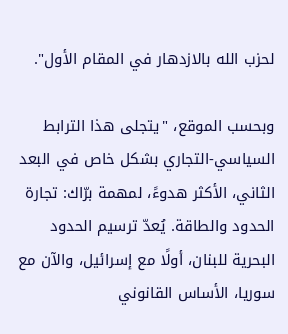لحزب الله بالازدهار في المقام الأول".

وبحسب الموقع، "يتجلى هذا الترابط السياسي-التجاري بشكل خاص في البعد الثاني، الأكثر هدوءً، لمهمة برّاك: تجارة الحدود والطاقة. يُعدّ ترسيم الحدود البحرية للبنان، أولًا مع إسرائيل، والآن مع سوريا، الأساس القانوني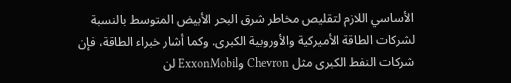الأساسي اللازم لتقليص مخاطر شرق البحر الأبيض المتوسط بالنسبة لشركات الطاقة الأميركية والأوروبية الكبرى. وكما أشار خبراء الطاقة، فإن شركات النفط الكبرى مثل Chevron وExxonMobil لن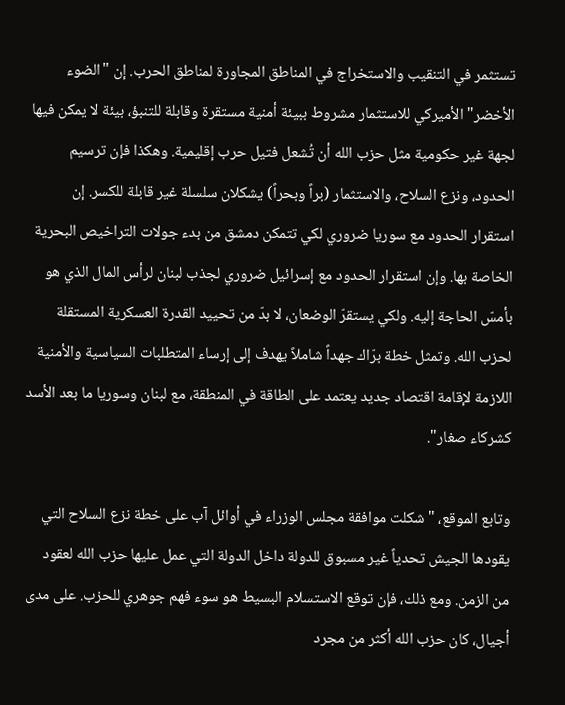تستثمر في التنقيب والاستخراج في المناطق المجاورة لمناطق الحرب. إن "الضوء الأخضر" الأميركي للاستثمار مشروط ببيئة أمنية مستقرة وقابلة للتنبؤ، بيئة لا يمكن فيها لجهة غير حكومية مثل حزب الله أن تُشعل فتيل حرب إقليمية. وهكذا فإن ترسيم الحدود، ونزع السلاح، والاستثمار (براً وبحراً) يشكلان سلسلة غير قابلة للكسر. إن استقرار الحدود مع سوريا ضروري لكي تتمكن دمشق من بدء جولات التراخيص البحرية الخاصة بها. وإن استقرار الحدود مع إسرائيل ضروري لجذب لبنان لرأس المال الذي هو بأمسّ الحاجة إليه. ولكي يستقرّ الوضعان، لا بدّ من تحييد القدرة العسكرية المستقلة لحزب الله. وتمثل خطة برّاك جهداً شاملاً يهدف إلى إرساء المتطلبات السياسية والأمنية اللازمة لإقامة اقتصاد جديد يعتمد على الطاقة في المنطقة، مع لبنان وسوريا ما بعد الأسد كشركاء صغار".

وتابع الموقع، "شكلت موافقة مجلس الوزراء في أوائل آب على خطة نزع السلاح التي يقودها الجيش تحدياً غير مسبوق للدولة داخل الدولة التي عمل عليها حزب الله لعقود من الزمن. ومع ذلك، فإن توقع الاستسلام البسيط هو سوء فهم جوهري للحزب. على مدى أجيال، كان حزب الله أكثر من مجرد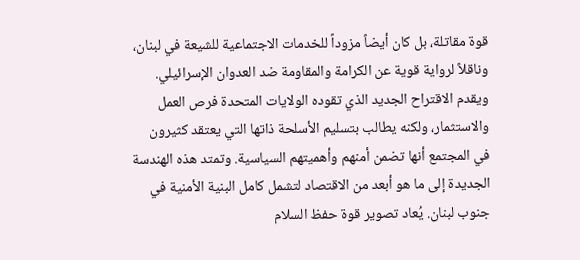قوة مقاتلة، بل كان أيضاً مزوداً للخدمات الاجتماعية للشيعة في لبنان، وناقلاً لرواية قوية عن الكرامة والمقاومة ضد العدوان الإسرائيلي. ويقدم الاقتراح الجديد الذي تقوده الولايات المتحدة فرص العمل والاستثمار، ولكنه يطالب بتسليم الأسلحة ذاتها التي يعتقد كثيرون في المجتمع أنها تضمن أمنهم وأهميتهم السياسية. وتمتد هذه الهندسة الجديدة إلى ما هو أبعد من الاقتصاد لتشمل كامل البنية الأمنية في جنوب لبنان. يُعاد تصوير قوة حفظ السلام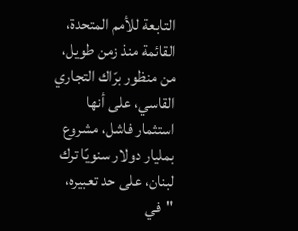التابعة للأمم المتحدة، القائمة منذ زمن طويل، من منظور برّاك التجاري القاسي، على أنها استثمار فاشل، مشروع بمليار دولار سنويًا ترك لبنان، على حد تعبيره، "في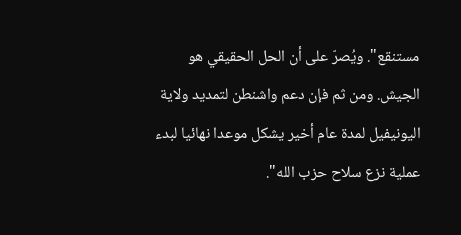مستنقع". ويُصرّ على أن الحل الحقيقي هو الجيش. ومن ثم فإن دعم واشنطن لتمديد ولاية اليونيفيل لمدة عام أخير يشكل موعدا نهائيا لبدء عملية نزع سلاح حزب الله".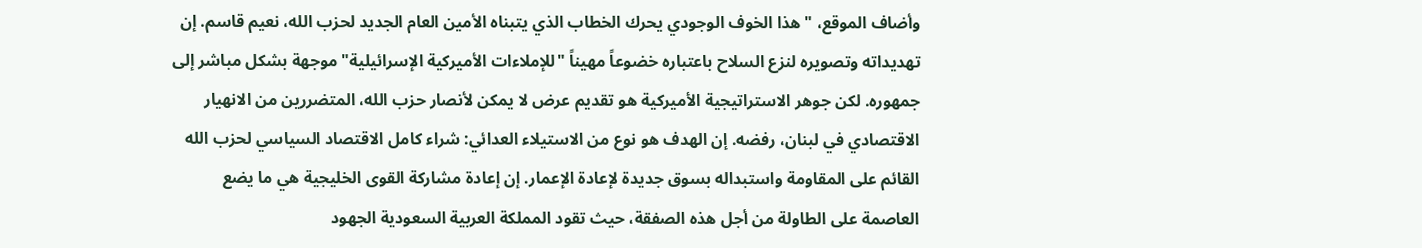وأضاف الموقع، "هذا الخوف الوجودي يحرك الخطاب الذي يتبناه الأمين العام الجديد لحزب الله، نعيم قاسم. إن تهديداته وتصويره لنزع السلاح باعتباره خضوعاً مهيناً "للإملاءات الأميركية الإسرائيلية" موجهة بشكل مباشر إلى جمهوره. لكن جوهر الاستراتيجية الأميركية هو تقديم عرض لا يمكن لأنصار حزب الله، المتضررين من الانهيار الاقتصادي في لبنان، رفضه. إن الهدف هو نوع من الاستيلاء العدائي: شراء كامل الاقتصاد السياسي لحزب الله القائم على المقاومة واستبداله بسوق جديدة لإعادة الإعمار. إن إعادة مشاركة القوى الخليجية هي ما يضع العاصمة على الطاولة من أجل هذه الصفقة، حيث تقود المملكة العربية السعودية الجهود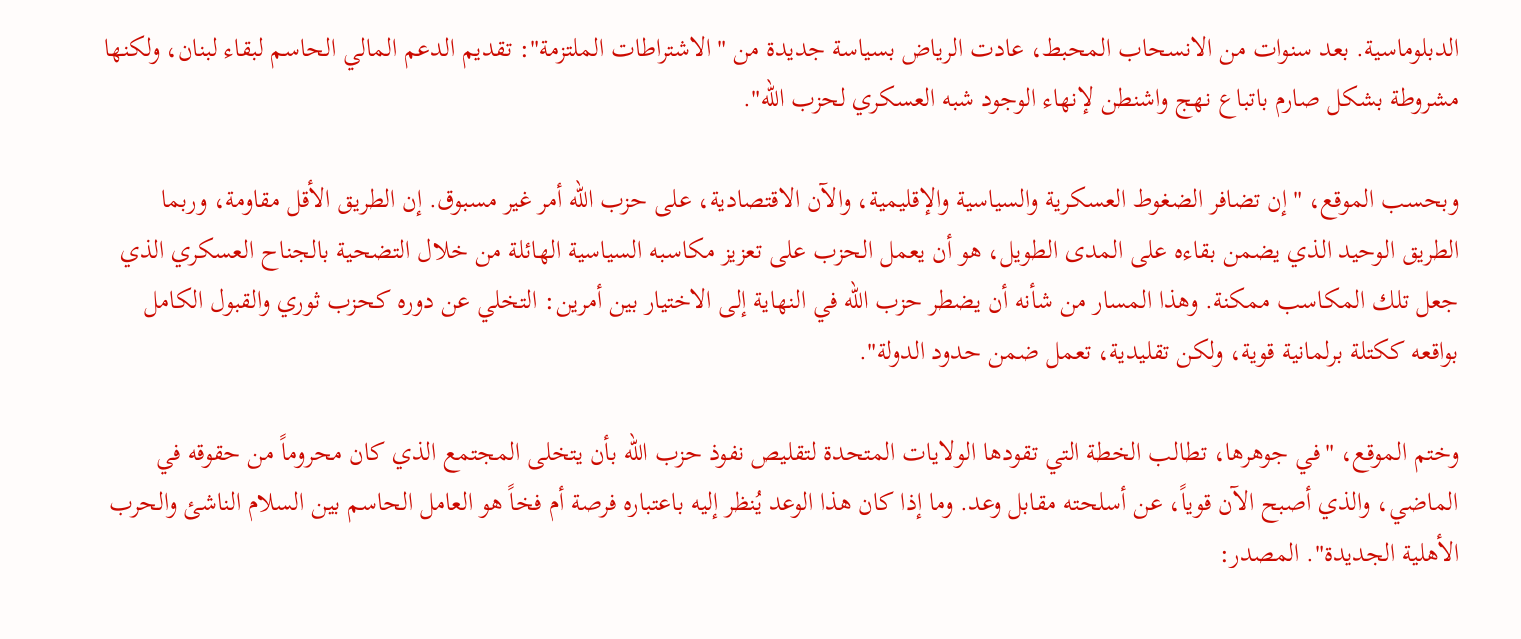الدبلوماسية. بعد سنوات من الانسحاب المحبط، عادت الرياض بسياسة جديدة من "الاشتراطات الملتزمة": تقديم الدعم المالي الحاسم لبقاء لبنان، ولكنها مشروطة بشكل صارم باتباع نهج واشنطن لإنهاء الوجود شبه العسكري لحزب الله".

وبحسب الموقع، "إن تضافر الضغوط العسكرية والسياسية والإقليمية، والآن الاقتصادية، على حزب الله أمر غير مسبوق. إن الطريق الأقل مقاومة، وربما الطريق الوحيد الذي يضمن بقاءه على المدى الطويل، هو أن يعمل الحزب على تعزيز مكاسبه السياسية الهائلة من خلال التضحية بالجناح العسكري الذي جعل تلك المكاسب ممكنة. وهذا المسار من شأنه أن يضطر حزب الله في النهاية إلى الاختيار بين أمرين: التخلي عن دوره كحزب ثوري والقبول الكامل بواقعه ككتلة برلمانية قوية، ولكن تقليدية، تعمل ضمن حدود الدولة".

وختم الموقع، "في جوهرها، تطالب الخطة التي تقودها الولايات المتحدة لتقليص نفوذ حزب الله بأن يتخلى المجتمع الذي كان محروماً من حقوقه في الماضي، والذي أصبح الآن قوياً، عن أسلحته مقابل وعد. وما إذا كان هذا الوعد يُنظر إليه باعتباره فرصة أم فخاً هو العامل الحاسم بين السلام الناشئ والحرب الأهلية الجديدة". المصدر: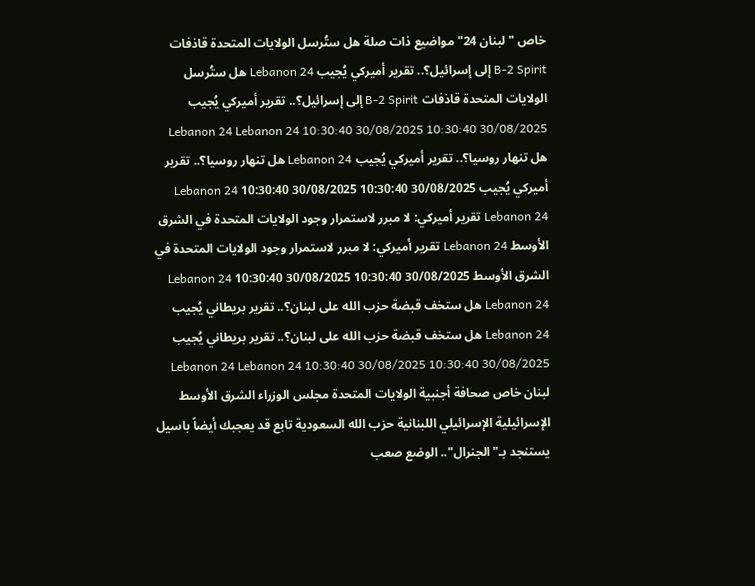خاص "لبنان 24" مواضيع ذات صلة هل ستُرسل الولايات المتحدة قاذفات B-2 Spirit إلى إسرائيل؟.. تقرير أميركي يُجيب Lebanon 24 هل ستُرسل الولايات المتحدة قاذفات B-2 Spirit إلى إسرائيل؟.. تقرير أميركي يُجيب 30/08/2025 10:30:40 30/08/2025 10:30:40 Lebanon 24 Lebanon 24 هل تنهار روسيا؟.. تقرير أميركي يُجيب Lebanon 24 هل تنهار روسيا؟.. تقرير أميركي يُجيب 30/08/2025 10:30:40 30/08/2025 10:30:40 Lebanon 24 Lebanon 24 تقرير أميركي: لا مبرر لاستمرار وجود الولايات المتحدة في الشرق الأوسط Lebanon 24 تقرير أميركي: لا مبرر لاستمرار وجود الولايات المتحدة في الشرق الأوسط 30/08/2025 10:30:40 30/08/2025 10:30:40 Lebanon 24 Lebanon 24 هل ستخف قبضة حزب الله على لبنان؟.. تقرير بريطاني يُجيب Lebanon 24 هل ستخف قبضة حزب الله على لبنان؟.. تقرير بريطاني يُجيب 30/08/2025 10:30:40 30/08/2025 10:30:40 Lebanon 24 Lebanon 24 لبنان خاص صحافة أجنبية الولايات المتحدة مجلس الوزراء الشرق الأوسط الإسرائيلية الإسرائيلي اللبنانية حزب الله السعودية تابع قد يعجبك أيضاً باسيل يستنجد بـ"الجنرال".. الوضع صعب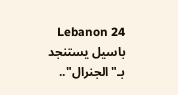Lebanon 24 باسيل يستنجد بـ"الجنرال"..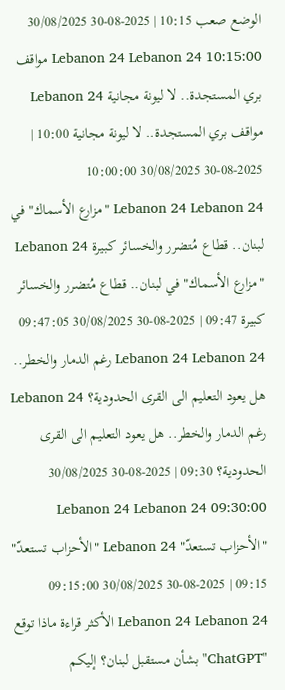الوضع صعب 10:15 | 2025-08-30 30/08/2025 10:15:00 Lebanon 24 Lebanon 24 مواقف بري المستجدة.. لا ليونة مجانية Lebanon 24 مواقف بري المستجدة.. لا ليونة مجانية 10:00 | 2025-08-30 30/08/2025 10:00:00 Lebanon 24 Lebanon 24 "مزارع الأسماك" في لبنان.. قطاع مُتضرر والخسائر كبيرة Lebanon 24 "مزارع الأسماك" في لبنان.. قطاع مُتضرر والخسائر كبيرة 09:47 | 2025-08-30 30/08/2025 09:47:05 Lebanon 24 Lebanon 24 رغم الدمار والخطر.. هل يعود التعليم الى القرى الحدودية؟ Lebanon 24 رغم الدمار والخطر.. هل يعود التعليم الى القرى الحدودية؟ 09:30 | 2025-08-30 30/08/2025 09:30:00 Lebanon 24 Lebanon 24 "الأحزاب تستعدّ" Lebanon 24 "الأحزاب تستعدّ" 09:15 | 2025-08-30 30/08/2025 09:15:00 Lebanon 24 Lebanon 24 الأكثر قراءة ماذا توقع "ChatGPT" بشأن مستقبل لبنان؟ إليكم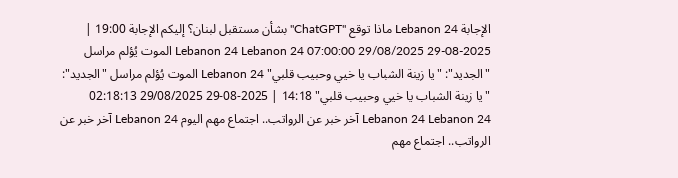الإجابة Lebanon 24 ماذا توقع "ChatGPT" بشأن مستقبل لبنان؟ إليكم الإجابة 19:00 | 2025-08-29 29/08/2025 07:00:00 Lebanon 24 Lebanon 24 الموت يُؤلم مراسل "الجديد": "يا زينة الشباب يا خيي وحبيب قلبي" Lebanon 24 الموت يُؤلم مراسل "الجديد": "يا زينة الشباب يا خيي وحبيب قلبي" 14:18 | 2025-08-29 29/08/2025 02:18:13 Lebanon 24 Lebanon 24 آخر خبر عن الرواتب.. اجتماع مهم اليوم Lebanon 24 آخر خبر عن الرواتب.. اجتماع مهم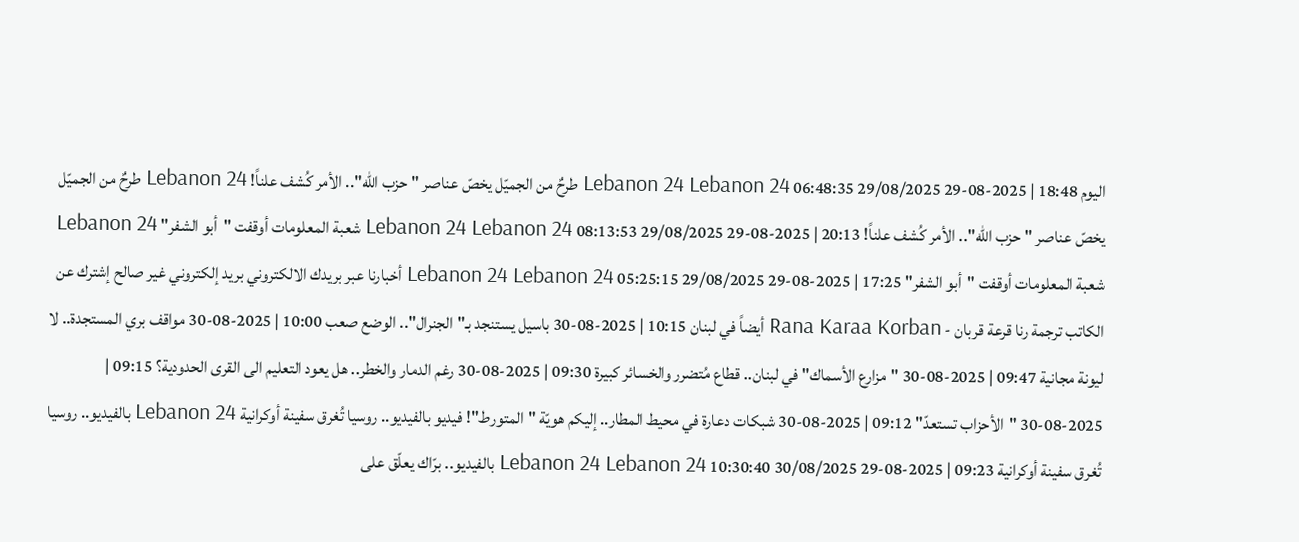اليوم 18:48 | 2025-08-29 29/08/2025 06:48:35 Lebanon 24 Lebanon 24 طرحٌ من الجميّل يخصّ عناصر "حزب الله".. الأمر كُشف علناً! Lebanon 24 طرحٌ من الجميّل يخصّ عناصر "حزب الله".. الأمر كُشف علناً! 20:13 | 2025-08-29 29/08/2025 08:13:53 Lebanon 24 Lebanon 24 شعبة المعلومات أوقفت "أبو الشفر" Lebanon 24 شعبة المعلومات أوقفت "أبو الشفر" 17:25 | 2025-08-29 29/08/2025 05:25:15 Lebanon 24 Lebanon 24 أخبارنا عبر بريدك الالكتروني بريد إلكتروني غير صالح إشترك عن الكاتب ترجمة رنا قرعة قربان - Rana Karaa Korban أيضاً في لبنان 10:15 | 2025-08-30 باسيل يستنجد بـ"الجنرال".. الوضع صعب 10:00 | 2025-08-30 مواقف بري المستجدة.. لا ليونة مجانية 09:47 | 2025-08-30 "مزارع الأسماك" في لبنان.. قطاع مُتضرر والخسائر كبيرة 09:30 | 2025-08-30 رغم الدمار والخطر.. هل يعود التعليم الى القرى الحدودية؟ 09:15 | 2025-08-30 "الأحزاب تستعدّ" 09:12 | 2025-08-30 شبكات دعارة في محيط المطار.. إليكم هويّة "المتورط"! فيديو بالفيديو.. روسيا تُغرق سفينة أوكرانية Lebanon 24 بالفيديو.. روسيا تُغرق سفينة أوكرانية 09:23 | 2025-08-29 30/08/2025 10:30:40 Lebanon 24 Lebanon 24 بالفيديو.. برّاك يعلّق على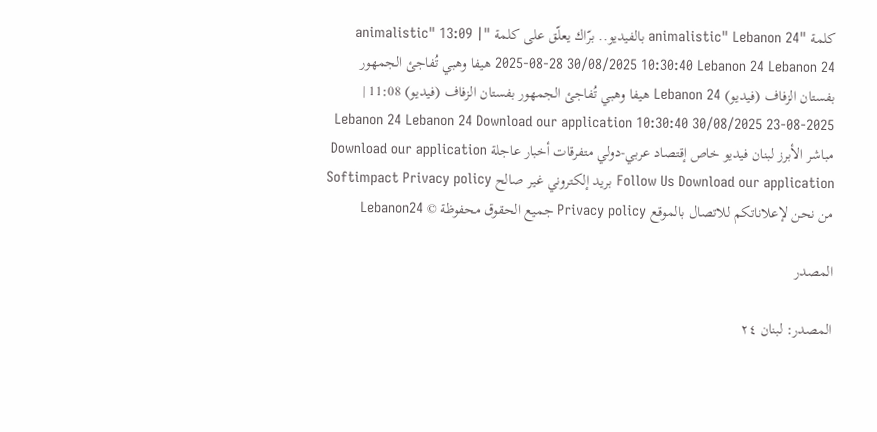كلمة "animalistic" Lebanon 24 بالفيديو.. برّاك يعلّق على كلمة "animalistic" 13:09 | 2025-08-28 30/08/2025 10:30:40 Lebanon 24 Lebanon 24 هيفا وهبي تُفاجئ الجمهور بفستان الزفاف (فيديو) Lebanon 24 هيفا وهبي تُفاجئ الجمهور بفستان الزفاف (فيديو) 11:08 | 2025-08-23 30/08/2025 10:30:40 Lebanon 24 Lebanon 24 Download our application مباشر الأبرز لبنان فيديو خاص إقتصاد عربي-دولي متفرقات أخبار عاجلة Download our application Follow Us Download our application بريد إلكتروني غير صالح Softimpact Privacy policy من نحن لإعلاناتكم للاتصال بالموقع Privacy policy جميع الحقوق محفوظة © Lebanon24

المصدر

المصدر: لبنان ٢٤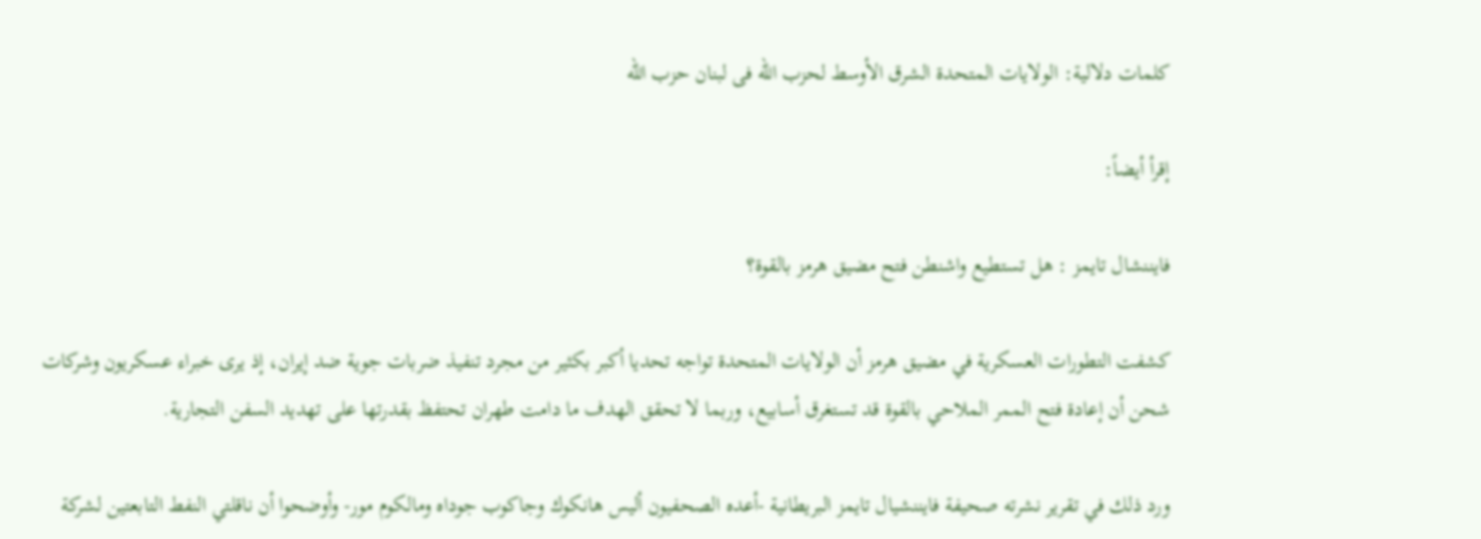كلمات دلالية: الولایات المتحدة الشرق الأوسط لحزب الله فی لبنان حزب الله

إقرأ أيضاً:

فايننشال تايمز : هل تستطيع واشنطن فتح مضيق هرمز بالقوة؟

كشفت التطورات العسكرية في مضيق هرمز أن الولايات المتحدة تواجه تحديا أكبر بكثير من مجرد تنفيذ ضربات جوية ضد إيران، إذ يرى خبراء عسكريون وشركات شحن أن إعادة فتح الممر الملاحي بالقوة قد تستغرق أسابيع، وربما لا تحقق الهدف ما دامت طهران تحتفظ بقدرتها على تهديد السفن التجارية.

ورد ذلك في تقرير نشرته صحيفة فايننشيال تايمز البريطانية -أعده الصحفيون أليس هانكوك وجاكوب جوداه ومالكوم مور- وأوضحوا أن ناقلتي النفط التابعتين لشركة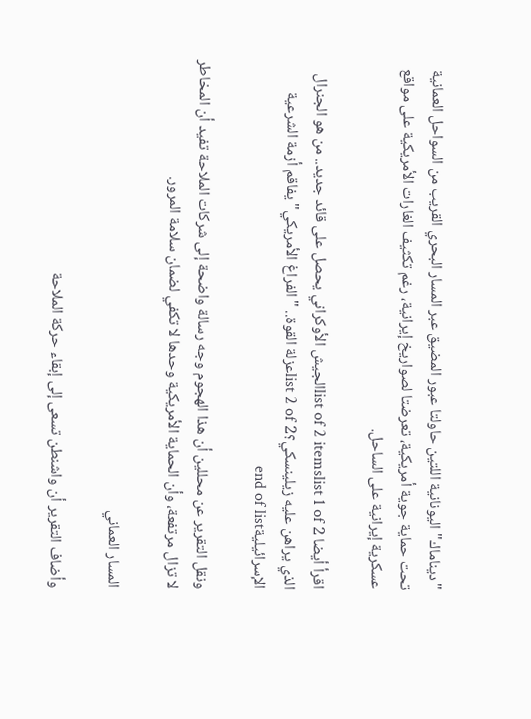"ديناماك" اليونانية اللتين حاولتا عبور المضيق عبر المسار البحري القريب من السواحل العمانية تحت حماية جوية أمريكية، تعرضتا لصواريخ إيرانية، رغم تكثيف الغارات الأمريكية على مواقع عسكرية إيرانية على الساحل.

اقرأ أيضا list of 2 itemslist 1 of 2الجيش الأوكراني يحصل على قائد جديد.. من هو الجنرال الذي يراهن عليه زيلينسكي؟list 2 of 2عزلة القوة.. "الفراغ الأمريكي" يفاقم أزمة الشرعية الإسرائيليةend of list

ونقل التقرير عن محللين أن هذا الهجوم وجه رسالة واضحة إلى شركات الملاحة تفيد أن المخاطر لا تزال مرتفعة، وأن الحماية الأمريكية وحدها لا تكفي لضمان سلامة المرور.

المسار العماني

وأضاف التقرير أن واشنطن تسعى إلى إبقاء حركة الملاحة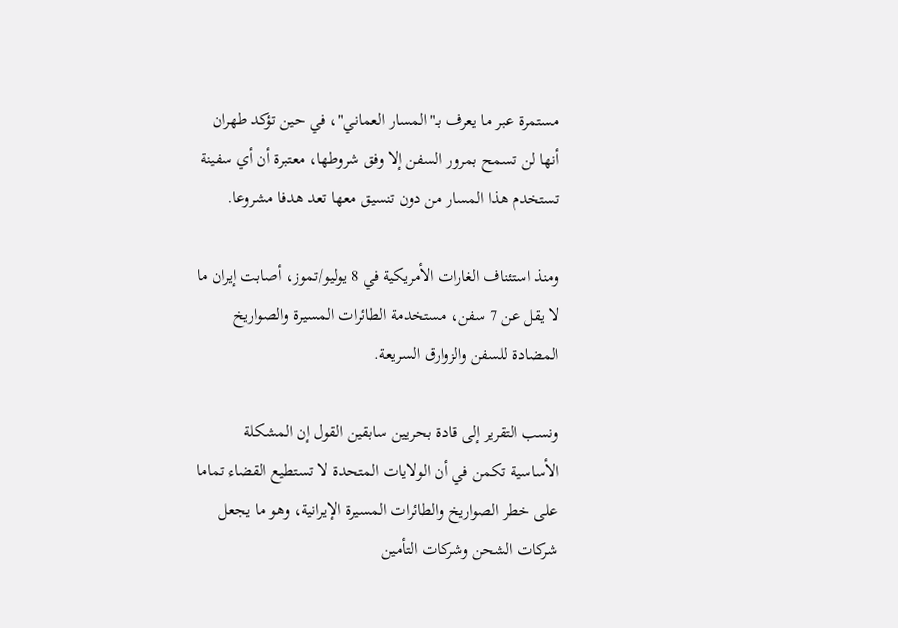مستمرة عبر ما يعرف بـ"المسار العماني"، في حين تؤكد طهران أنها لن تسمح بمرور السفن إلا وفق شروطها، معتبرة أن أي سفينة تستخدم هذا المسار من دون تنسيق معها تعد هدفا مشروعا.

ومنذ استئناف الغارات الأمريكية في 8 يوليو/تموز، أصابت إيران ما لا يقل عن 7 سفن، مستخدمة الطائرات المسيرة والصواريخ المضادة للسفن والزوارق السريعة.

ونسب التقرير إلى قادة بحريين سابقين القول إن المشكلة الأساسية تكمن في أن الولايات المتحدة لا تستطيع القضاء تماما على خطر الصواريخ والطائرات المسيرة الإيرانية، وهو ما يجعل شركات الشحن وشركات التأمين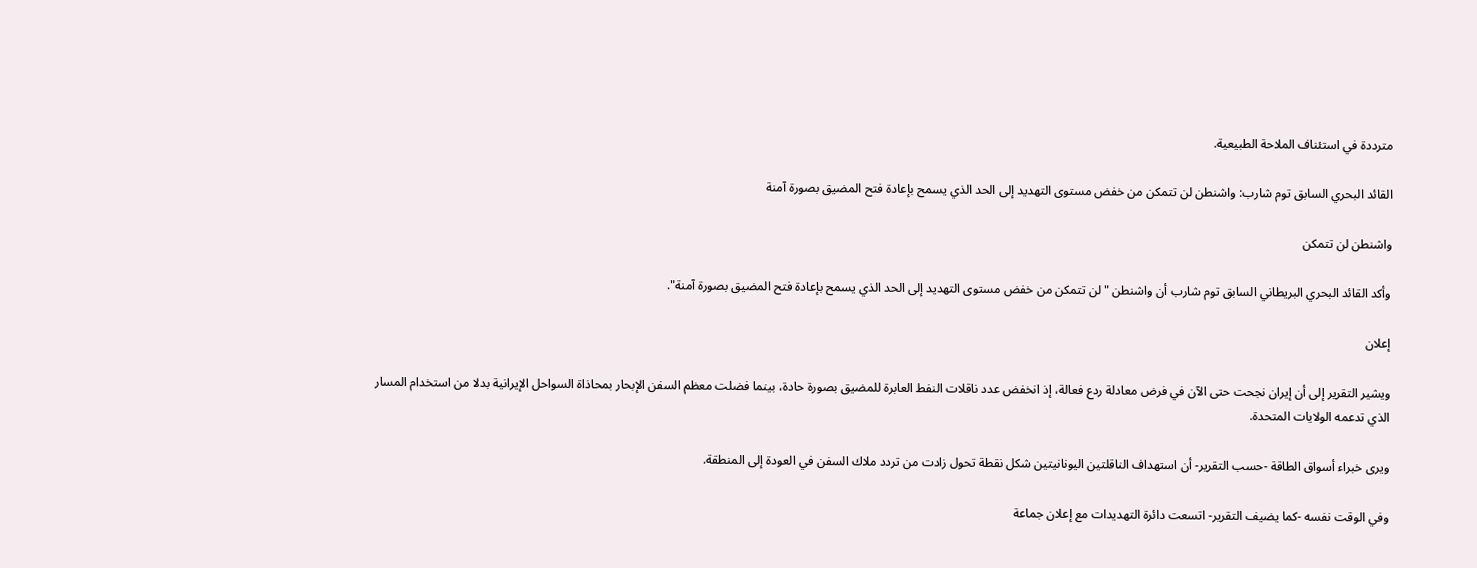مترددة في استئناف الملاحة الطبيعية.

القائد البحري السابق توم شارب: واشنطن لن تتمكن من خفض مستوى التهديد إلى الحد الذي يسمح بإعادة فتح المضيق بصورة آمنة

واشنطن لن تتمكن

وأكد القائد البحري البريطاني السابق توم شارب أن واشنطن "لن تتمكن من خفض مستوى التهديد إلى الحد الذي يسمح بإعادة فتح المضيق بصورة آمنة".

إعلان

ويشير التقرير إلى أن إيران نجحت حتى الآن في فرض معادلة ردع فعالة، إذ انخفض عدد ناقلات النفط العابرة للمضيق بصورة حادة، بينما فضلت معظم السفن الإبحار بمحاذاة السواحل الإيرانية بدلا من استخدام المسار الذي تدعمه الولايات المتحدة.

ويرى خبراء أسواق الطاقة -حسب التقرير- أن استهداف الناقلتين اليونانيتين شكل نقطة تحول زادت من تردد ملاك السفن في العودة إلى المنطقة.

وفي الوقت نفسه -كما يضيف التقرير- اتسعت دائرة التهديدات مع إعلان جماعة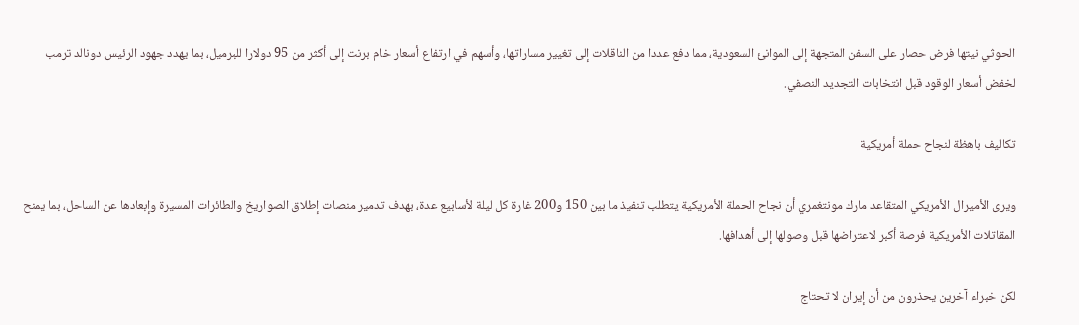الحوثي نيتها فرض حصار على السفن المتجهة إلى الموانئ السعودية، مما دفع عددا من الناقلات إلى تغيير مساراتها، وأسهم في ارتفاع أسعار خام برنت إلى أكثر من 95 دولارا للبرميل، بما يهدد جهود الرئيس دونالد ترمب لخفض أسعار الوقود قبل انتخابات التجديد النصفي.

تكاليف باهظة لنجاح حملة أمريكية

ويرى الأميرال الأمريكي المتقاعد مارك مونتغمري أن نجاح الحملة الأمريكية يتطلب تنفيذ ما بين 150 و200 غارة كل ليلة لأسابيع عدة، بهدف تدمير منصات إطلاق الصواريخ والطائرات المسيرة وإبعادها عن الساحل، بما يمنح المقاتلات الأمريكية فرصة أكبر لاعتراضها قبل وصولها إلى أهدافها.

لكن خبراء آخرين يحذرون من أن إيران لا تحتاج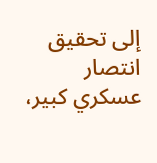إلى تحقيق انتصار عسكري كبير،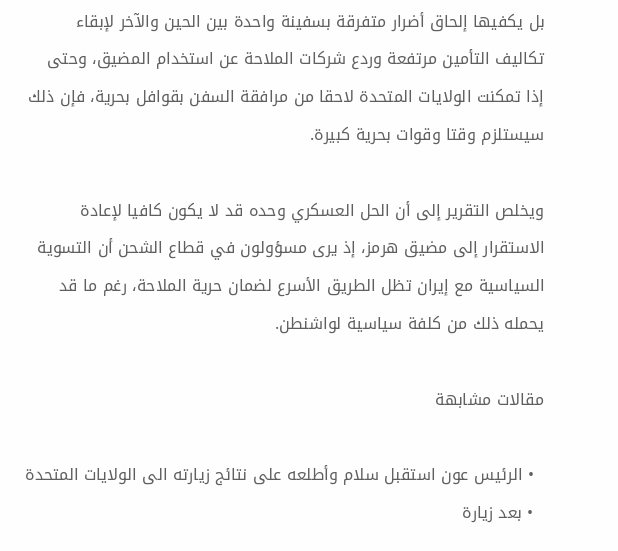بل يكفيها إلحاق أضرار متفرقة بسفينة واحدة بين الحين والآخر لإبقاء تكاليف التأمين مرتفعة وردع شركات الملاحة عن استخدام المضيق، وحتى إذا تمكنت الولايات المتحدة لاحقا من مرافقة السفن بقوافل بحرية، فإن ذلك سيستلزم وقتا وقوات بحرية كبيرة.

ويخلص التقرير إلى أن الحل العسكري وحده قد لا يكون كافيا لإعادة الاستقرار إلى مضيق هرمز، إذ يرى مسؤولون في قطاع الشحن أن التسوية السياسية مع إيران تظل الطريق الأسرع لضمان حرية الملاحة، رغم ما قد يحمله ذلك من كلفة سياسية لواشنطن.

مقالات مشابهة

  • الرئيس عون استقبل سلام وأطلعه على نتائج زيارته الى الولايات المتحدة
  • بعد زيارة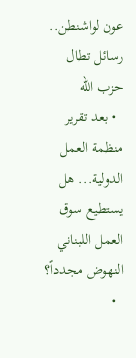عون لواشنطن.. رسائل تطال حزب الله
  • بعد تقرير منظمة العمل الدولية... هل يستطيع سوق العمل اللبناني النهوض مجدداً؟
  •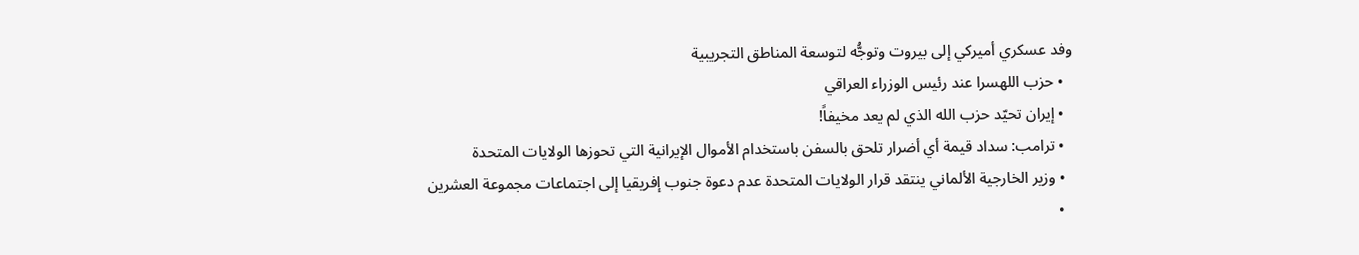وفد عسكري أميركي إلى بيروت وتوجُّه لتوسعة المناطق التجريبية
  • حزب اللهسرا عند رئيس الوزراء العراقي
  • إيران تحيّد حزب الله الذي لم يعد مخيفاً!
  • ترامب: سداد قيمة أي أضرار تلحق بالسفن باستخدام الأموال الإيرانية التي تحوزها الولايات المتحدة
  • وزير الخارجية الألماني ينتقد قرار الولايات المتحدة عدم دعوة جنوب إفريقيا إلى اجتماعات مجموعة العشرين
  •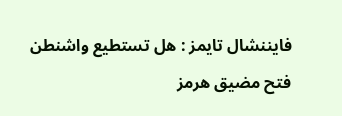فايننشال تايمز : هل تستطيع واشنطن فتح مضيق هرمز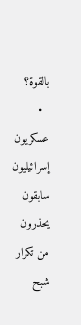بالقوة؟
  • عسكريون إسرائيليون سابقون يحذرون من تكرار شبح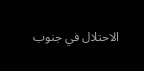الاحتلال في جنوب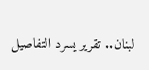لبنان.. تقرير يسرد التفاصيل